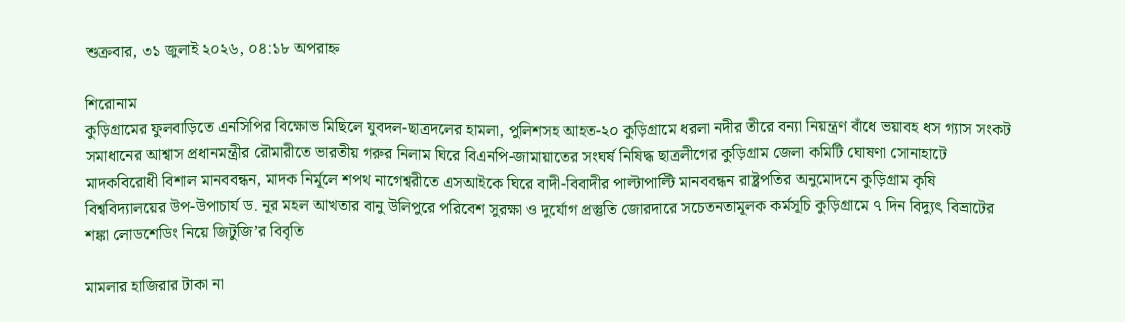শুক্রবার, ৩১ জুলাই ২০২৬, ০৪:১৮ অপরাহ্ন

শিরোনাম
কুড়িগ্রামের ফুলবাড়িতে এনসিপির বিক্ষোভ মিছিলে যুবদল-ছাত্রদলের হামলা, পুলিশসহ আহত-২০ কুড়িগ্রামে ধরলা নদীর তীরে বন্যা নিয়ন্ত্রণ বাঁধে ভয়াবহ ধস গ্যাস সংকট সমাধানের আশ্বাস প্রধানমন্ত্রীর রৌমারীতে ভারতীয় গরুর নিলাম ঘিরে বিএনপি-জামায়াতের সংঘর্ষ নিষিদ্ধ ছাত্রলীগের কুড়িগ্রাম জেলা কমিটি ঘোষণা সোনাহাটে মাদকবিরোধী বিশাল মানববন্ধন, মাদক নির্মূলে শপথ নাগেশ্বরীতে এসআইকে ঘিরে বাদী-বিবাদীর পাল্টাপাল্টি মানববন্ধন রাষ্ট্রপতির অনুমোদনে কুড়িগ্রাম কৃষি বিশ্ববিদ্যালয়ের উপ-উপাচার্য ড. নূর মহল আখতার বানু উলিপুরে পরিবেশ সুরক্ষা ও দুর্যোগ প্রস্তুতি জোরদারে সচেতনতামূলক কর্মসূচি কুড়িগ্রামে ৭ দিন বিদ্যুৎ বিভ্রাটের শঙ্কা লোডশেডিং নিয়ে জিটুজি’র বিবৃতি

মামলার হাজিরার টাকা না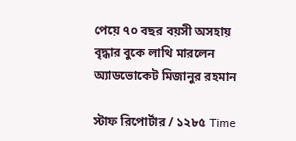পেয়ে ৭০ বছর বয়সী অসহায় বৃদ্ধার বুকে লাথি মারলেন অ্যাডভোকেট মিজানুর রহমান

স্টাফ রিপোর্টার / ১২৮৫ Time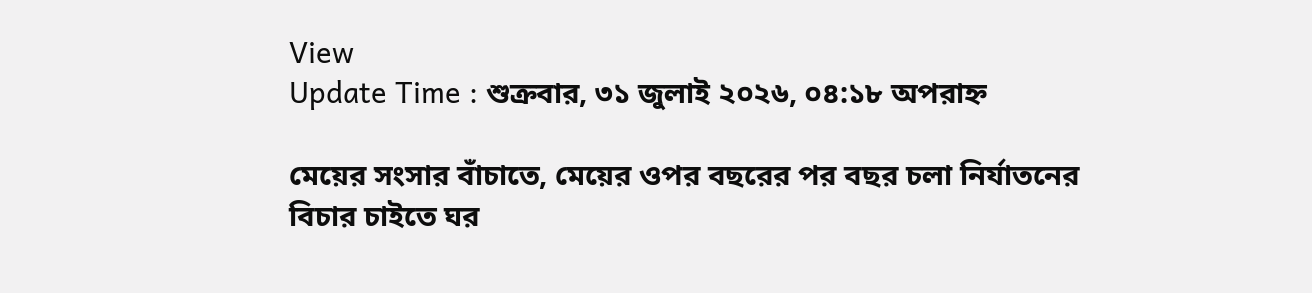View
Update Time : শুক্রবার, ৩১ জুলাই ২০২৬, ০৪:১৮ অপরাহ্ন

মেয়ের সংসার বাঁচাতে, মেয়ের ওপর বছরের পর বছর চলা নির্যাতনের বিচার চাইতে ঘর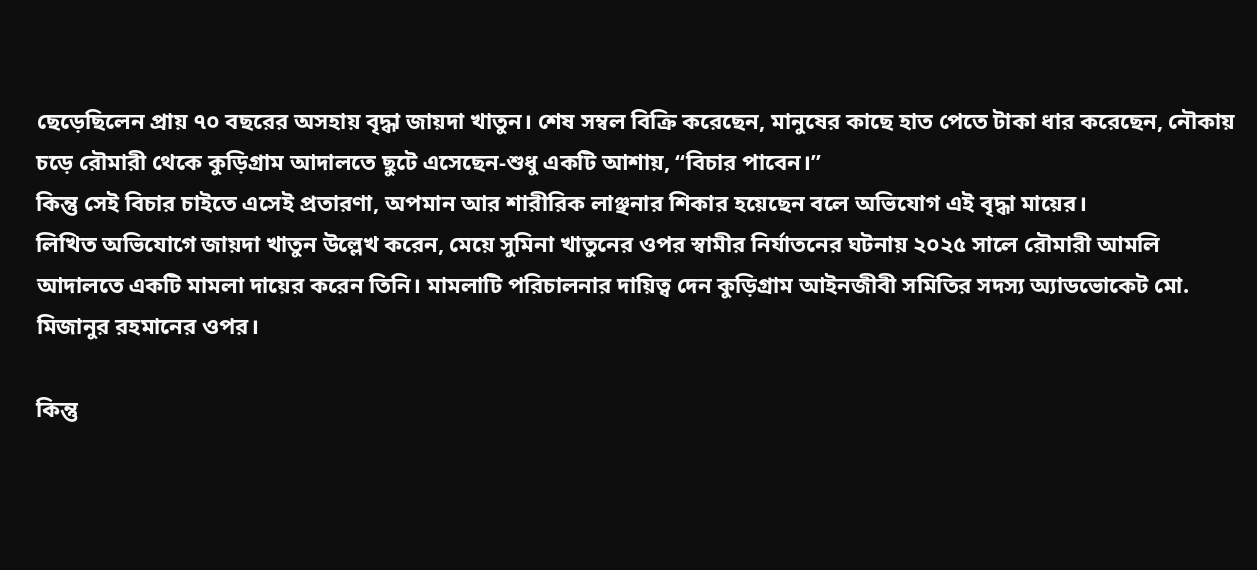ছেড়েছিলেন প্রায় ৭০ বছরের অসহায় বৃদ্ধা জায়দা খাতুন। শেষ সম্বল বিক্রি করেছেন, মানুষের কাছে হাত পেতে টাকা ধার করেছেন, নৌকায় চড়ে রৌমারী থেকে কুড়িগ্রাম আদালতে ছুটে এসেছেন-শুধু একটি আশায়, “বিচার পাবেন।”
কিন্তু সেই বিচার চাইতে এসেই প্রতারণা, অপমান আর শারীরিক লাঞ্ছনার শিকার হয়েছেন বলে অভিযোগ এই বৃদ্ধা মায়ের।
লিখিত অভিযোগে জায়দা খাতুন উল্লেখ করেন, মেয়ে সুমিনা খাতুনের ওপর স্বামীর নির্যাতনের ঘটনায় ২০২৫ সালে রৌমারী আমলি আদালতে একটি মামলা দায়ের করেন তিনি। মামলাটি পরিচালনার দায়িত্ব দেন কুড়িগ্রাম আইনজীবী সমিতির সদস্য অ্যাডভোকেট মো. মিজানুর রহমানের ওপর।

কিন্তু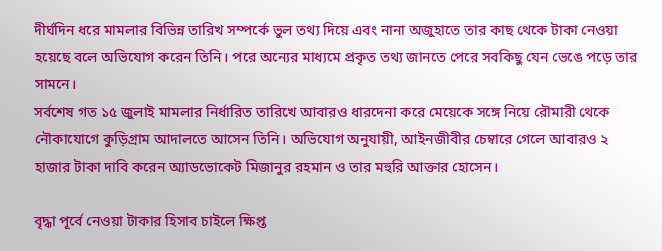দীর্ঘদিন ধরে মামলার বিভিন্ন তারিখ সম্পর্কে ভুল তথ্য দিয়ে এবং নানা অজুহাতে তার কাছ থেকে টাকা নেওয়া হয়েছে বলে অভিযোগ করেন তিনি। পরে অন্যের মাধ্যমে প্রকৃত তথ্য জানতে পেরে সবকিছু যেন ভেঙে পড়ে তার সামনে।
সর্বশেষ গত ১৫ জুলাই মামলার নির্ধারিত তারিখে আবারও ধারদেনা করে মেয়েকে সঙ্গে নিয়ে রৌমারী থেকে নৌকাযোগে কুড়িগ্রাম আদালতে আসেন তিনি। অভিযোগ অনুযায়ী, আইনজীবীর চেম্বারে গেলে আবারও ২ হাজার টাকা দাবি করেন অ্যাডভোকেট মিজানুর রহমান ও তার মহুরি আক্তার হোসেন।

বৃদ্ধা পূর্বে নেওয়া টাকার হিসাব চাইলে ক্ষিপ্ত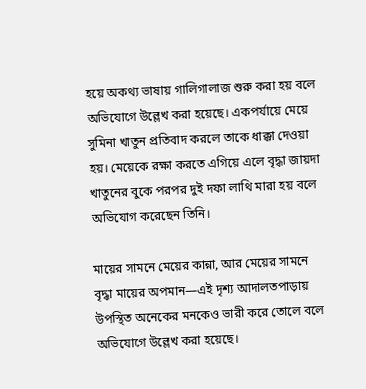হয়ে অকথ্য ভাষায় গালিগালাজ শুরু করা হয় বলে অভিযোগে উল্লেখ করা হয়েছে। একপর্যায়ে মেয়ে সুমিনা খাতুন প্রতিবাদ করলে তাকে ধাক্কা দেওয়া হয়। মেয়েকে রক্ষা করতে এগিয়ে এলে বৃদ্ধা জায়দা খাতুনের বুকে পরপর দুই দফা লাথি মারা হয় বলে অভিযোগ করেছেন তিনি।

মায়ের সামনে মেয়ের কান্না, আর মেয়ের সামনে বৃদ্ধা মায়ের অপমান—এই দৃশ্য আদালতপাড়ায় উপস্থিত অনেকের মনকেও ভারী করে তোলে বলে অভিযোগে উল্লেখ করা হয়েছে।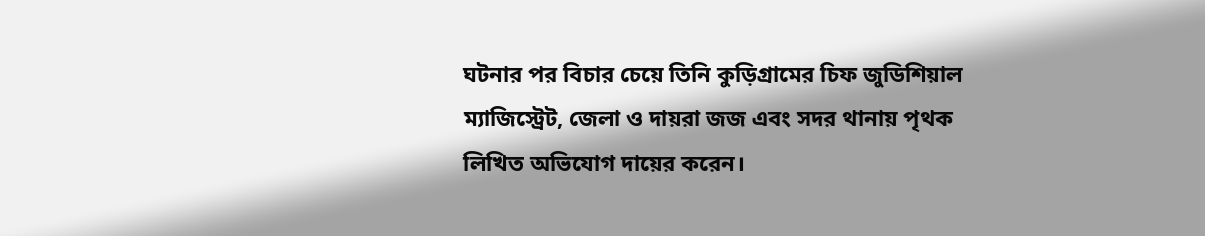ঘটনার পর বিচার চেয়ে তিনি কুড়িগ্রামের চিফ জুডিশিয়াল ম্যাজিস্ট্রেট, জেলা ও দায়রা জজ এবং সদর থানায় পৃথক লিখিত অভিযোগ দায়ের করেন।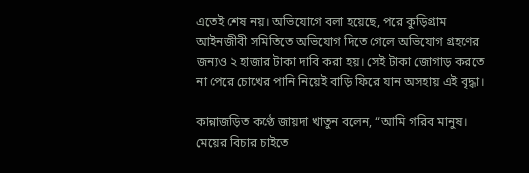এতেই শেষ নয়। অভিযোগে বলা হয়েছে, পরে কুড়িগ্রাম আইনজীবী সমিতিতে অভিযোগ দিতে গেলে অভিযোগ গ্রহণের জন্যও ২ হাজার টাকা দাবি করা হয়। সেই টাকা জোগাড় করতে না পেরে চোখের পানি নিয়েই বাড়ি ফিরে যান অসহায় এই বৃদ্ধা।

কান্নাজড়িত কণ্ঠে জায়দা খাতুন বলেন, “আমি গরিব মানুষ। মেয়ের বিচার চাইতে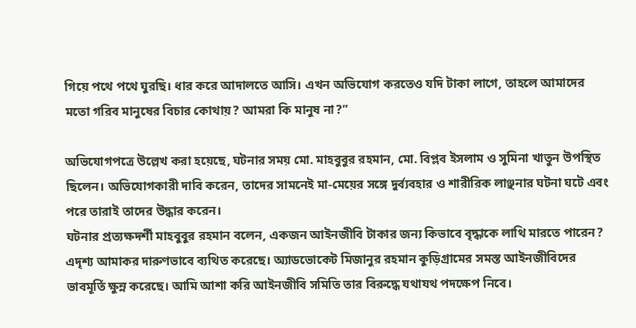গিয়ে পথে পথে ঘুরছি। ধার করে আদালতে আসি। এখন অভিযোগ করতেও যদি টাকা লাগে, তাহলে আমাদের মতো গরিব মানুষের বিচার কোথায়? আমরা কি মানুষ না?”

অভিযোগপত্রে উল্লেখ করা হয়েছে, ঘটনার সময় মো. মাহবুবুর রহমান, মো. বিপ্লব ইসলাম ও সুমিনা খাতুন উপস্থিত ছিলেন। অভিযোগকারী দাবি করেন, তাদের সামনেই মা-মেয়ের সঙ্গে দুর্ব্যবহার ও শারীরিক লাঞ্ছনার ঘটনা ঘটে এবং পরে তারাই তাদের উদ্ধার করেন।
ঘটনার প্রত্যক্ষদর্শী মাহবুবুর রহমান বলেন, একজন আইনজীবি টাকার জন্য কিভাবে বৃদ্ধাকে লাথি মারতে পারেন? এদৃশ্য আমাকর দারুণভাবে ব্যথিত করেছে। অ্যাডভোকেট মিজানুর রহমান কুড়িগ্রামের সমস্ত আইনজীবিদের ভাবমূর্তি ক্ষুন্ন করেছে। আমি আশা করি আইনজীবি সমিতি তার বিরুদ্ধে যথাযথ পদক্ষেপ নিবে।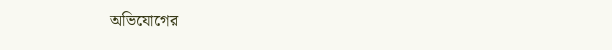অভিযোগের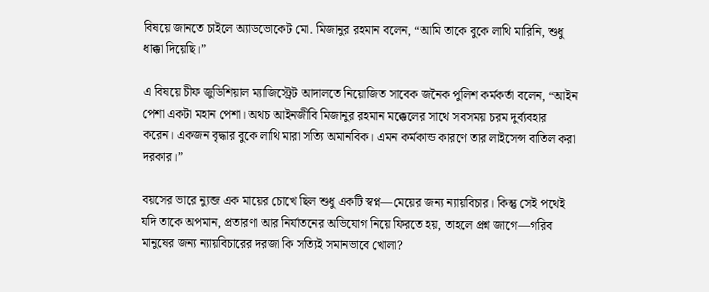বিষয়ে জানতে চাইলে অ্যাডভোকেট মো. মিজানুর রহমান বলেন, “আমি তাকে বুকে লাথি মারিনি, শুধু ধাক্কা দিয়েছি।”

এ বিষয়ে চীফ জুডিশিয়াল ম্যাজিস্ট্রেট আদালতে নিয়োজিত সাবেক জনৈক পুলিশ কর্মকর্তা বলেন, “আইন পেশা একটা মহান পেশা। অথচ আইনজীবি মিজানুর রহমান মক্কেলের সাথে সবসময় চরম দুর্ব্যবহার করেন। একজন বৃদ্ধার বুকে লাথি মারা সত্যি অমানবিক। এমন কর্মকান্ড কারণে তার লাইসেন্স বাতিল করা দরকার।”

বয়সের ভারে ন্যুব্জ এক মায়ের চোখে ছিল শুধু একটি স্বপ্ন—মেয়ের জন্য ন্যায়বিচার। কিন্তু সেই পথেই যদি তাকে অপমান, প্রতারণা আর নির্যাতনের অভিযোগ নিয়ে ফিরতে হয়, তাহলে প্রশ্ন জাগে—গরিব মানুষের জন্য ন্যায়বিচারের দরজা কি সত্যিই সমানভাবে খোলা?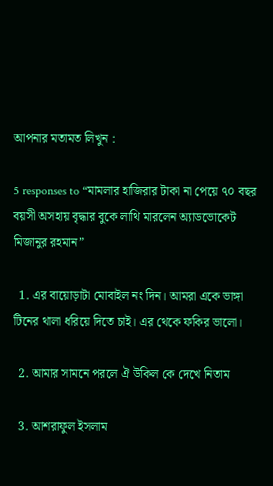আপনার মতামত লিখুন :

5 responses to “মামলার হাজিরার টাকা না পেয়ে ৭০ বছর বয়সী অসহায় বৃদ্ধার বুকে লাথি মারলেন অ্যাডভোকেট মিজানুর রহমান”

  1. এর বায়োড়াটা মোবাইল নং দিন। আমরা একে ভাঙ্গা টিনের থালা ধরিয়ে দিতে চাই। এর থেকে ফকির ভালো।

  2. আমার সামনে পরলে ঐ উকিল কে দেখে নিতাম

  3. আশরাফুল ইসলাম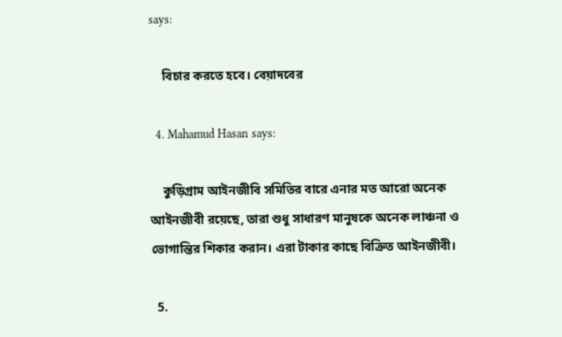says:

    বিচার করতে হবে। বেয়াদবের

  4. Mahamud Hasan says:

    কুড়িগ্রাম আইনজীবি সমিতির বারে এনার মত আরো অনেক আইনজীবী রয়েছে, তারা শুধু সাধারণ মানুষকে অনেক লাঞ্চনা ও ভোগান্তির শিকার করান। এরা টাকার কাছে বিক্রিত আইনজীবী।

  5.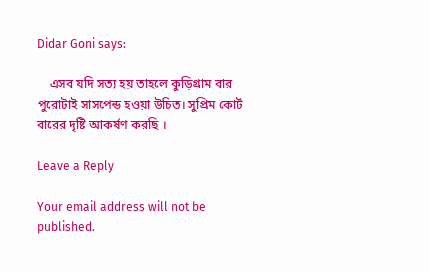Didar Goni says:

    এসব যদি সত্য হয় তাহলে কুড়িগ্রাম বার পুরোটাই সাসপেন্ড হ‌ওয়া উচিত। সুপ্রিম কোর্ট বারের দৃষ্টি আকর্ষণ করছি ।

Leave a Reply

Your email address will not be published.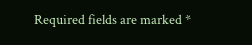Required fields are marked *